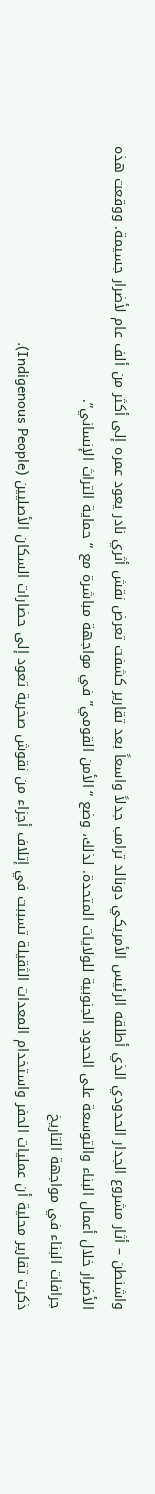واشنطن – أثار مشروع الجدار الحدودي الذي أطلقه الرئيس الأمريكي دونالد ترامب جدلاً واسعاً بعد تقارير كشفت تعرض نقش أثري نادر يعود عمره إلى أكثر من ألف عام لأضرار جسيمة. ووقعت هذه الأضرار خلال أعمال البناء والتوسعة على الحدود الجنوبية للولايات المتحدة. لذلك، وضع “الأمن القومي” في مواجهة مباشرة مع “حماية التراث الإنساني”.
جرافات البناء في مواجهة التاريخ
ذكرت تقارير محلية أن عمليات الحفر واستخدام المعدات الثقيلة تسببت في إتلاف أجزاء من نقوش صخرية تعود إلى حضارات السكان الأصليين (Indigenous People).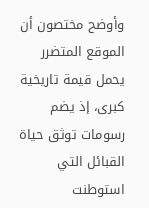وأوضح مختصون أن الموقع المتضرر يحمل قيمة تاريخية كبرى، إذ يضم رسومات توثق حياة القبائل التي استوطنت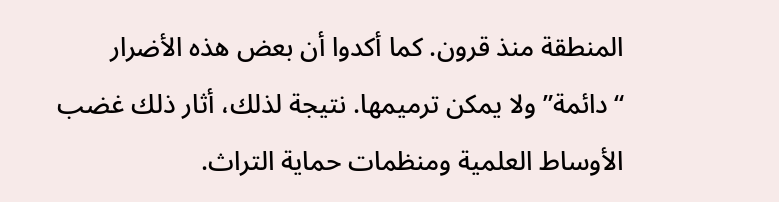المنطقة منذ قرون. كما أكدوا أن بعض هذه الأضرار “دائمة” ولا يمكن ترميمها. نتيجة لذلك، أثار ذلك غضب الأوساط العلمية ومنظمات حماية التراث.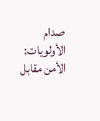صدام الأولويات: الأمن مقابل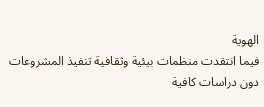الهوية
فيما انتقدت منظمات بيئية وثقافية تنفيذ المشروعات دون دراسات كافية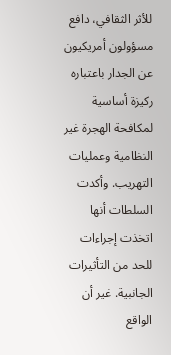للأثر الثقافي، دافع مسؤولون أمريكيون عن الجدار باعتباره ركيزة أساسية لمكافحة الهجرة غير النظامية وعمليات التهريب. وأكدت السلطات أنها اتخذت إجراءات للحد من التأثيرات الجانبية. غير أن الواقع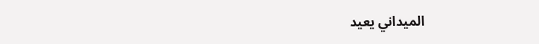الميداني يعيد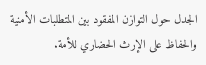الجدل حول التوازن المفقود بين المتطلبات الأمنية والحفاظ على الإرث الحضاري للأمة.